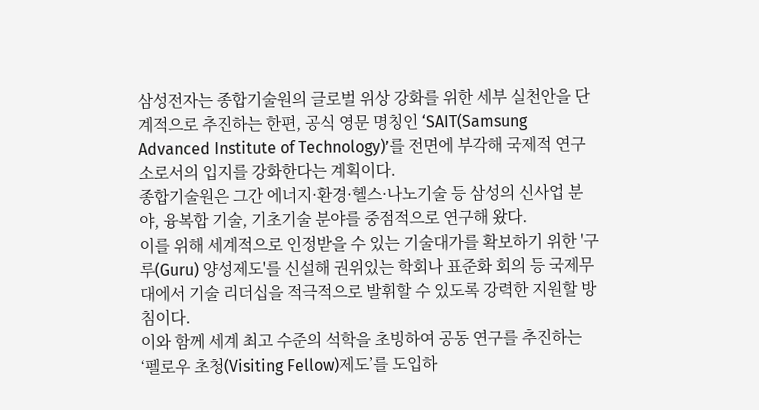삼성전자는 종합기술원의 글로벌 위상 강화를 위한 세부 실천안을 단계적으로 추진하는 한편, 공식 영문 명칭인 ‘SAIT(Samsung Advanced Institute of Technology)’를 전면에 부각해 국제적 연구소로서의 입지를 강화한다는 계획이다.
종합기술원은 그간 에너지·환경·헬스·나노기술 등 삼성의 신사업 분야, 융복합 기술, 기초기술 분야를 중점적으로 연구해 왔다.
이를 위해 세계적으로 인정받을 수 있는 기술대가를 확보하기 위한 '구루(Guru) 양성제도'를 신설해 권위있는 학회나 표준화 회의 등 국제무대에서 기술 리더십을 적극적으로 발휘할 수 있도록 강력한 지원할 방침이다.
이와 함께 세계 최고 수준의 석학을 초빙하여 공동 연구를 추진하는 ‘펠로우 초청(Visiting Fellow)제도’를 도입하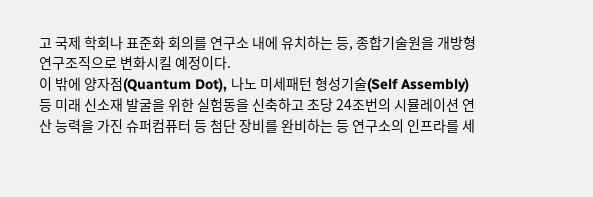고 국제 학회나 표준화 회의를 연구소 내에 유치하는 등, 종합기술원을 개방형 연구조직으로 변화시킬 예정이다.
이 밖에 양자점(Quantum Dot), 나노 미세패턴 형성기술(Self Assembly) 등 미래 신소재 발굴을 위한 실험동을 신축하고 초당 24조번의 시뮬레이션 연산 능력을 가진 슈퍼컴퓨터 등 첨단 장비를 완비하는 등 연구소의 인프라를 세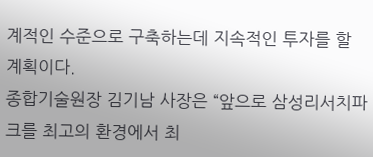계적인 수준으로 구축하는데 지속적인 투자를 할 계획이다.
종합기술원장 김기남 사장은 “앞으로 삼성리서치파크를 최고의 환경에서 최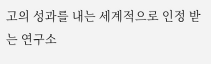고의 성과를 내는 세계적으로 인정 받는 연구소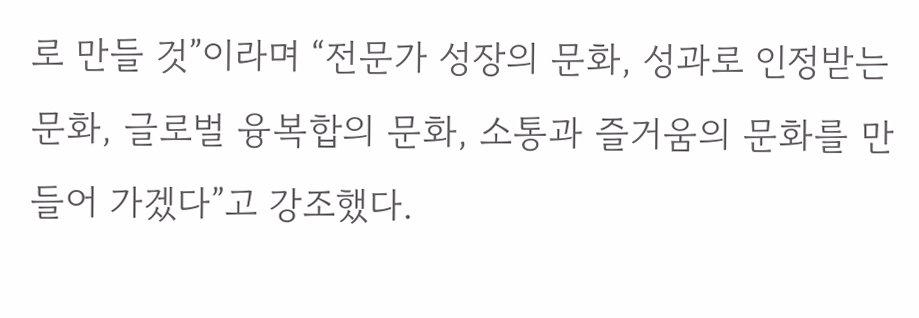로 만들 것”이라며 “전문가 성장의 문화, 성과로 인정받는 문화, 글로벌 융복합의 문화, 소통과 즐거움의 문화를 만들어 가겠다”고 강조했다.